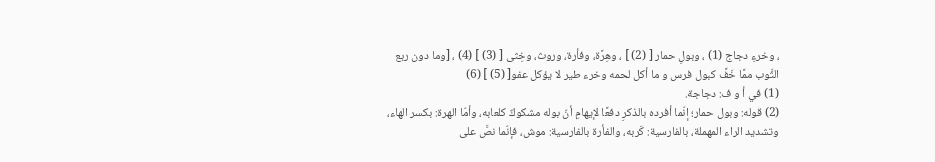، وخرءِ دجاج (1) ، وبولِ حمار [ (2) ] ، وهِرَّة، وفأرة، وروث، وخِثى [ (3) ] (4) ، [وما دون ربع الثَّوب ممَّا خَفَّ كبول فرس و ما أكل لحمه وخرء طير لا يؤكل عفو[ (5) ] (6)
(1) في أ و ف: دجاجة.
(2) قوله: وبول حمار؛ إنّما أفرده بالذكرِ دفعًا لإيهامِ أنّ بوله مشكوكٌ كلعابه، وأمّا الهرة: بكسر الهاء، وتشديد الراء المهملة، بالفارسية: كَربه، والفأرة بالفارسية: موش، فإنّما نصَّ على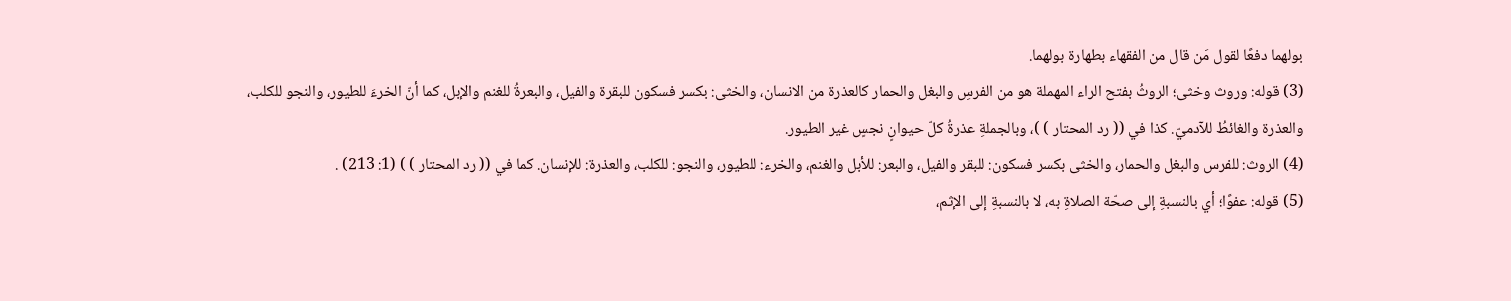بولهما دفعًا لقول مَن قال من الفقهاء بطهارة بولهما.
(3) قوله: وروث وخثى؛ الروثُ بفتح الراء المهملة هو من الفرسِ والبغل والحمار كالعذرة من الانسان، والخثى: بكسر فسكون للبقرة والفيل، والبعرةُ للغنم والإبل، كما أنّ الخرءَ للطيور، والنجو للكلب، والعذرة والغائطُ للآدميّ. كذا في (( رد المحتار ) )، وبالجملةِ عذرةُ كلّ حيوانٍ نجسٍ غير الطيور.
(4) الروث: للفرس والبغل والحمار، والخثى بكسر فسكون: للبقر والفيل، والبعر: للأبل والغنم، والخرء: للطيور، والنجو: للكلب، والعذرة: للإنسان. كما في (( رد المحتار ) ) (1: 213) .
(5) قوله: عفوًا؛ أي بالنسبةِ إلى صحّة الصلاةِ به، لا بالنسبةِ إلى الإثم،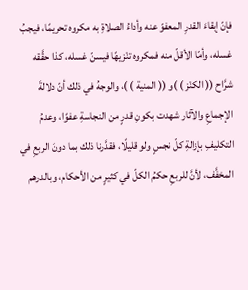فإنّ إبقاءَ القدرِ المعفوّ عنه وأداءُ الصلاةِ به مكروه تحريمًا، فيجبُ غسله، وأمّا الأقلّ منه فمكروه تنْزيهًا فيسنّ غسله، كذا حقَّقه شرَّاح (( الكنْز ) )و (( المنية ) )، والوجهُ في ذلك أنّ دلالةَ الإجماعِ والآثار شهدت بكونِ قدرٍ من النجاسةِ عفوًا، وعدمُ التكليفِ بإزالةِ كلّ نجسٍ ولو قليلًا، فقدَّرنا ذلك بما دونَ الربعِ في المخفَّف، لأنَّ للربعِ حكمُ الكلّ في كثيرٍ من الأحكام، وبالدرهم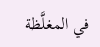في المغلَّظة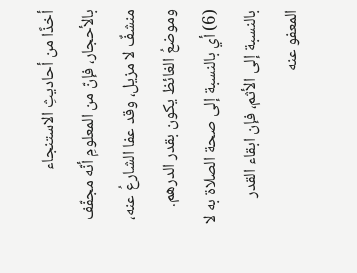أخذًا من أحاديثِ الاستنجاء بالأحجار، فإنّ من المعلومِ أنّه مجفّف منشفٌ لا مزيل، وقد عفا الشارعُ عنه، وموضعُ الغائظ يكون بقدر الدرهم.
(6) أي بالنسبة إلى صحة الصلاة به لا بالنسبة إلى الأثم، فإن ابقاء القدر المعفو عنه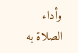وأداء الصلاة به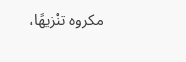مكروه تنْزيهًا،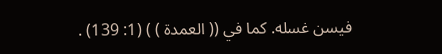فيسن غسله. كما في (( العمدة ) ) (1: 139) .